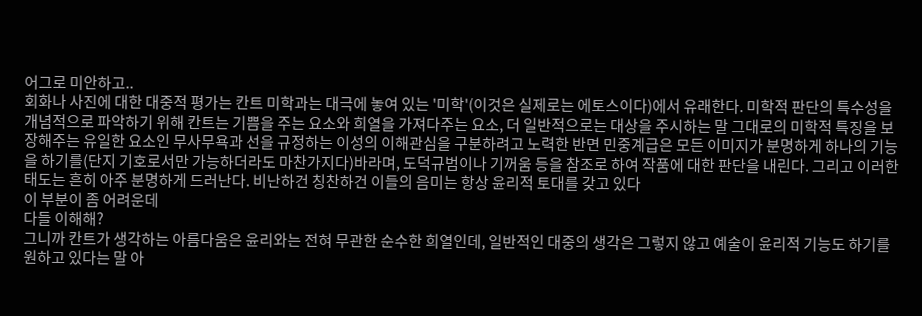어그로 미안하고..
회화나 사진에 대한 대중적 평가는 칸트 미학과는 대극에 놓여 있는 '미학'(이것은 실제로는 에토스이다)에서 유래한다. 미학적 판단의 특수성을 개념적으로 파악하기 위해 칸트는 기쁨을 주는 요소와 희열을 가져다주는 요소, 더 일반적으로는 대상을 주시하는 말 그대로의 미학적 특징을 보장해주는 유일한 요소인 무사무욕과 선을 규정하는 이성의 이해관심을 구분하려고 노력한 반면 민중계급은 모든 이미지가 분명하게 하나의 기능을 하기를(단지 기호로서만 가능하더라도 마찬가지다)바라며, 도덕규범이나 기꺼움 등을 참조로 하여 작품에 대한 판단을 내린다. 그리고 이러한 태도는 흔히 아주 분명하게 드러난다. 비난하건 칭찬하건 이들의 음미는 항상 윤리적 토대를 갖고 있다
이 부분이 좀 어려운데
다들 이해해?
그니까 칸트가 생각하는 아름다움은 윤리와는 전혀 무관한 순수한 희열인데, 일반적인 대중의 생각은 그렇지 않고 예술이 윤리적 기능도 하기를 원하고 있다는 말 아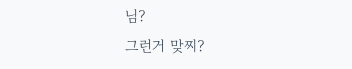님?
그런거 맞찌?